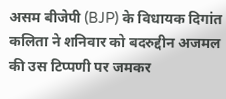असम बीजेपी (BJP) के विधायक दिगांत कलिता ने शनिवार को बदरुद्दीन अजमल की उस टिप्पणी पर जमकर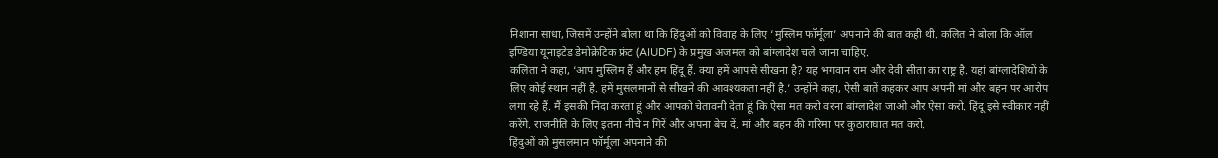निशाना साधा, जिसमें उन्होंने बोला था कि हिंदुओं को विवाह के लिए ‘मुस्लिम फॉर्मूला’ अपनाने की बात कही थी. कलित ने बोला कि ऑल इण्डिया यूनाइटेड डेमोक्रेटिक फ्रंट (AIUDF) के प्रमुख अजमल को बांग्लादेश चले जाना चाहिए.
कलिता ने कहा, ‘आप मुस्लिम हैं और हम हिंदू हैं. क्या हमें आपसे सीखना है? यह भगवान राम और देवी सीता का राष्ट्र है. यहां बांग्लादेशियों के लिए कोई स्थान नहीं है. हमें मुसलमानों से सीखने की आवश्यकता नहीं है.’ उन्होंने कहा, ऐसी बातें कहकर आप अपनी मां और बहन पर आरोप लगा रहे हैं. मैं इसकी निंदा करता हूं और आपको चेतावनी देता हूं कि ऐसा मत करो वरना बांग्लादेश जाओ और ऐसा करो. हिंदू इसे स्वीकार नहीं करेंगे. राजनीति के लिए इतना नीचे न गिरें और अपना बेच दें. मां और बहन की गरिमा पर कुठाराघात मत करो.
हिंदुओं को मुसलमान फॉर्मूला अपनाने की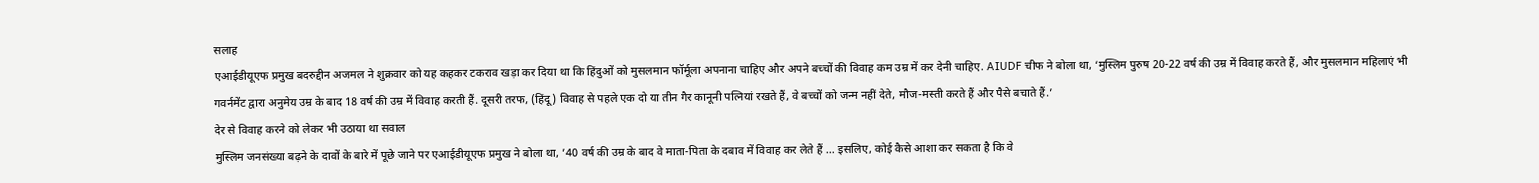सलाह
एआईडीयूएफ प्रमुख बदरुद्दीन अजमल ने शुक्रवार को यह कहकर टकराव खड़ा कर दिया था कि हिंदुओं को मुसलमान फॉर्मूला अपनाना चाहिए और अपने बच्चों की विवाह कम उम्र में कर देनी चाहिए. AIUDF चीफ ने बोला था, ‘मुस्लिम पुरुष 20-22 वर्ष की उम्र में विवाह करते हैं, और मुसलमान महिलाएं भी गवर्नमेंट द्वारा अनुमेय उम्र के बाद 18 वर्ष की उम्र में विवाह करती हैं. दूसरी तरफ, (हिंदू) विवाह से पहले एक दो या तीन गैर कानूनी पत्नियां रखते हैं, वे बच्चों को जन्म नहीं देते, मौज-मस्ती करते हैं और पैसे बचाते हैं.’
देर से विवाह करने को लेकर भी उठाया था सवाल
मुस्लिम जनसंख्या बढ़ने के दावों के बारे में पूछे जाने पर एआईडीयूएफ प्रमुख ने बोला था, ’40 वर्ष की उम्र के बाद वे माता-पिता के दबाव में विवाह कर लेते हैं … इसलिए, कोई कैसे आशा कर सकता है कि वे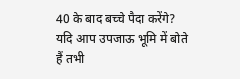40 के बाद बच्चे पैदा करेंगे? यदि आप उपजाऊ भूमि में बोते हैं तभी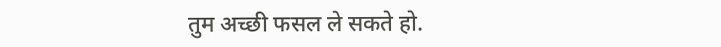तुम अच्छी फसल ले सकते हो.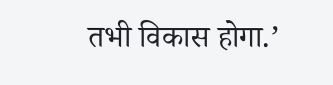तभी विकास होगा.’